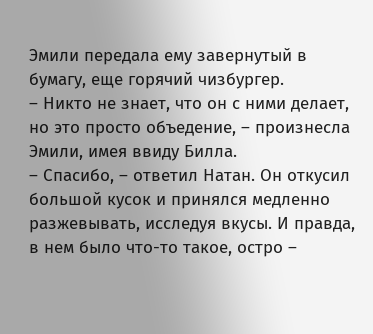Эмили передала ему завернутый в бумагу, еще горячий чизбургер.
– Никто не знает, что он с ними делает, но это просто объедение, – произнесла Эмили, имея ввиду Билла.
– Спасибо, – ответил Натан. Он откусил большой кусок и принялся медленно разжевывать, исследуя вкусы. И правда, в нем было что-то такое, остро –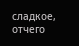сладкое, отчего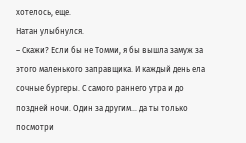хотелось, еще.
Натан улыбнулся.
– Скажи? Если бы не Томми, я бы вышла замуж за этого маленького заправщика. И каждый день ела сочные бургеры. С самого раннего утра и до поздней ночи. Один за другим… да ты только посмотри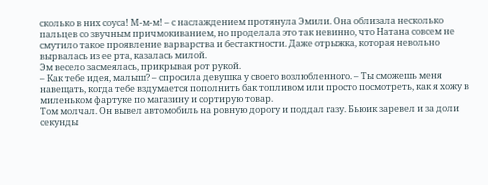сколько в них соуса! М-м-м! – с наслаждением протянула Эмили. Она облизала несколько пальцев со звучным причмокиванием, но проделала это так невинно, что Натана совсем не смутило такое проявление варварства и бестактности. Даже отрыжка, которая невольно вырвалась из ее рта, казалась милой.
Эм весело засмеялась, прикрывая рот рукой.
– Как тебе идея, малыш? – спросила девушка у своего возлюбленного. – Ты сможешь меня навещать, когда тебе вздумается пополнить бак топливом или просто посмотреть, как я хожу в миленьком фартуке по магазину и сортирую товар.
Том молчал. Он вывел автомобиль на ровную дорогу и поддал газу. Бьюик заревел и за доли секунды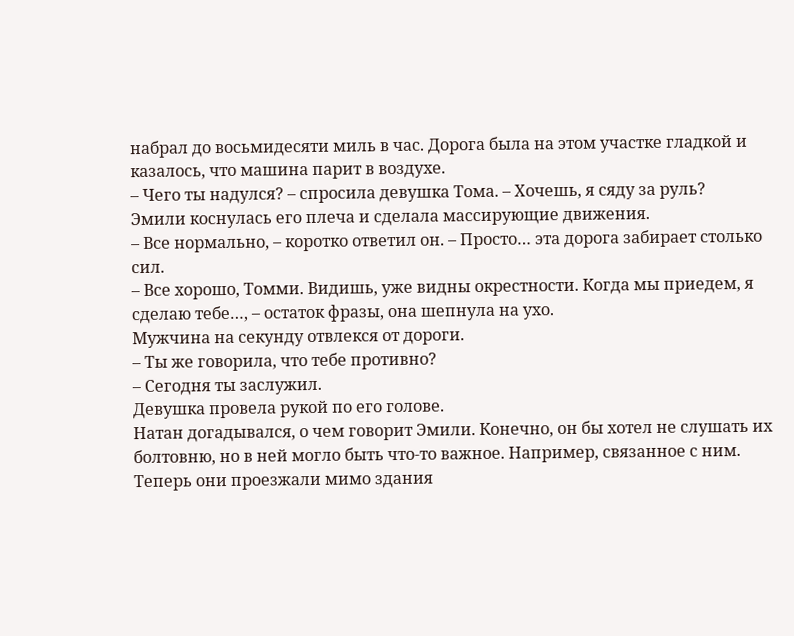набрал до восьмидесяти миль в час. Дорога была на этом участке гладкой и казалось, что машина парит в воздухе.
– Чего ты надулся? – спросила девушка Тома. – Хочешь, я сяду за руль?
Эмили коснулась его плеча и сделала массирующие движения.
– Все нормально, – коротко ответил он. – Просто… эта дорога забирает столько сил.
– Все хорошо, Томми. Видишь, уже видны окрестности. Когда мы приедем, я сделаю тебе…, – остаток фразы, она шепнула на ухо.
Мужчина на секунду отвлекся от дороги.
– Ты же говорила, что тебе противно?
– Сегодня ты заслужил.
Девушка провела рукой по его голове.
Натан догадывался, о чем говорит Эмили. Конечно, он бы хотел не слушать их болтовню, но в ней могло быть что-то важное. Например, связанное с ним.
Теперь они проезжали мимо здания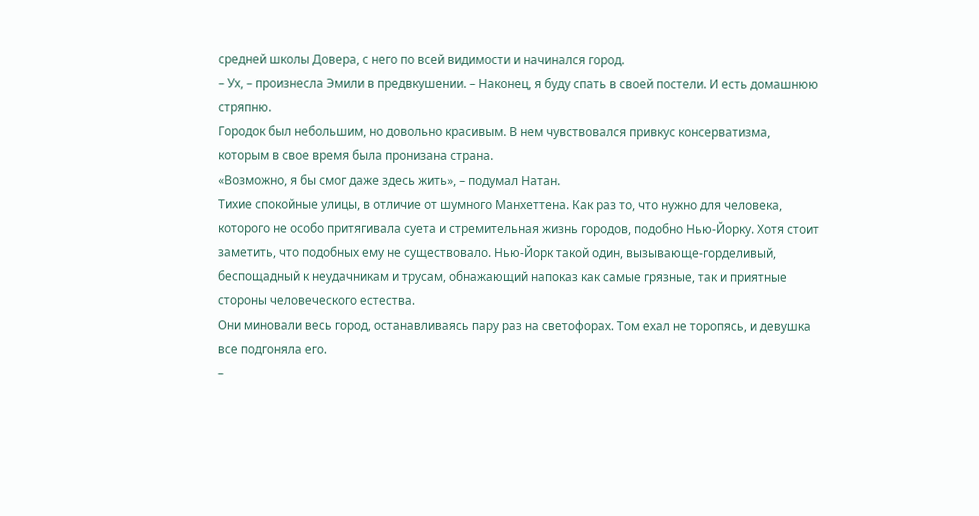средней школы Довера, с него по всей видимости и начинался город.
– Ух, – произнесла Эмили в предвкушении. – Наконец, я буду спать в своей постели. И есть домашнюю стряпню.
Городок был небольшим, но довольно красивым. В нем чувствовался привкус консерватизма, которым в свое время была пронизана страна.
«Возможно, я бы смог даже здесь жить», – подумал Натан.
Тихие спокойные улицы, в отличие от шумного Манхеттена. Как раз то, что нужно для человека, которого не особо притягивала суета и стремительная жизнь городов, подобно Нью-Йорку. Хотя стоит заметить, что подобных ему не существовало. Нью-Йорк такой один, вызывающе-горделивый, беспощадный к неудачникам и трусам, обнажающий напоказ как самые грязные, так и приятные стороны человеческого естества.
Они миновали весь город, останавливаясь пару раз на светофорах. Том ехал не торопясь, и девушка все подгоняла его.
–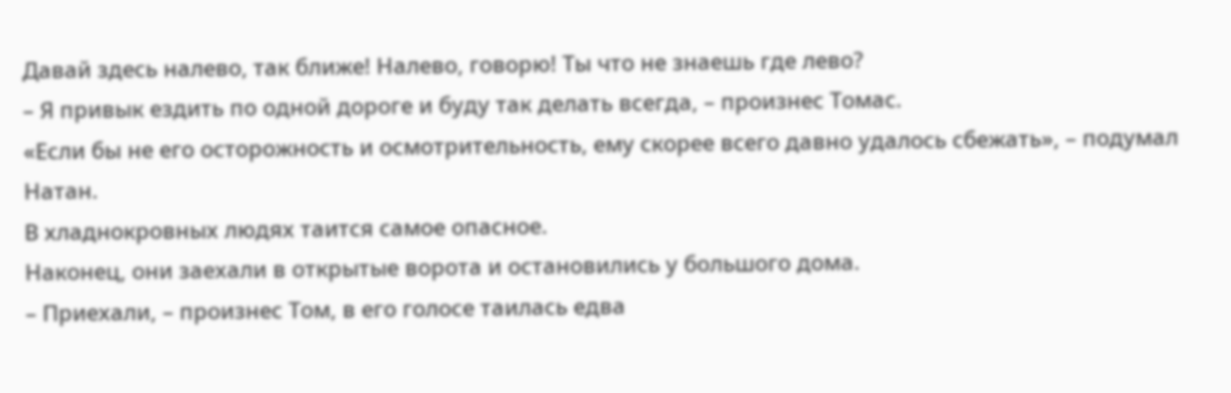Давай здесь налево, так ближе! Налево, говорю! Ты что не знаешь где лево?
– Я привык ездить по одной дороге и буду так делать всегда, – произнес Томас.
«Если бы не его осторожность и осмотрительность, ему скорее всего давно удалось сбежать», – подумал Натан.
В хладнокровных людях таится самое опасное.
Наконец, они заехали в открытые ворота и остановились у большого дома.
– Приехали, – произнес Том, в его голосе таилась едва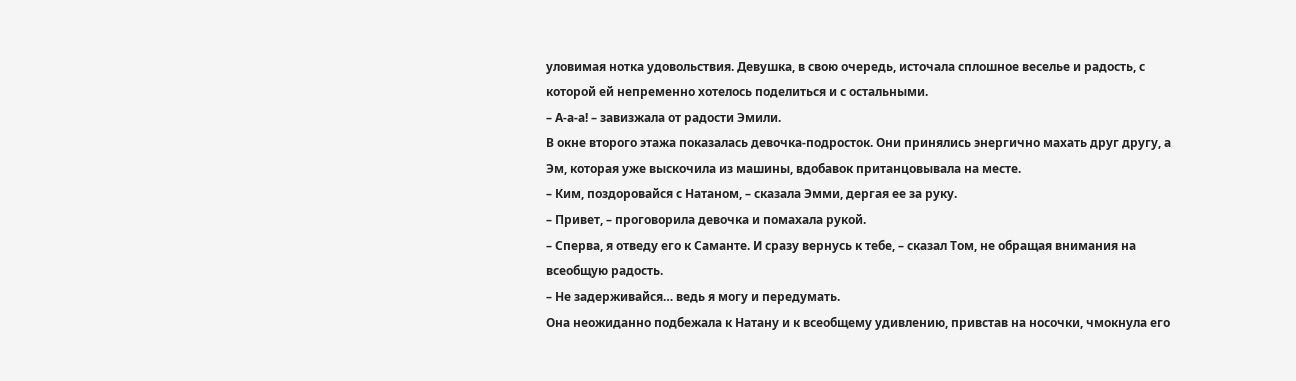уловимая нотка удовольствия. Девушка, в свою очередь, источала сплошное веселье и радость, с которой ей непременно хотелось поделиться и с остальными.
– А-а-а! – завизжала от радости Эмили.
В окне второго этажа показалась девочка-подросток. Они принялись энергично махать друг другу, а Эм, которая уже выскочила из машины, вдобавок пританцовывала на месте.
– Ким, поздоровайся с Натаном, – сказала Эмми, дергая ее за руку.
– Привет, – проговорила девочка и помахала рукой.
– Сперва, я отведу его к Саманте. И сразу вернусь к тебе, – сказал Том, не обращая внимания на всеобщую радость.
– Не задерживайся… ведь я могу и передумать.
Она неожиданно подбежала к Натану и к всеобщему удивлению, привстав на носочки, чмокнула его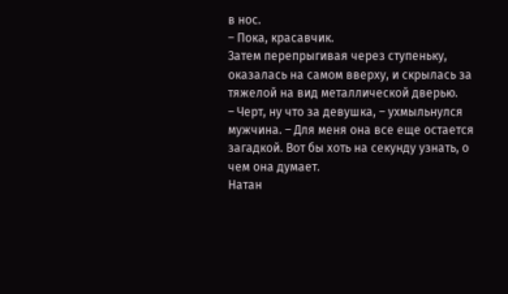в нос.
– Пока, красавчик.
Затем перепрыгивая через ступеньку, оказалась на самом вверху, и скрылась за тяжелой на вид металлической дверью.
– Черт, ну что за девушка, – ухмыльнулся мужчина. – Для меня она все еще остается загадкой. Вот бы хоть на секунду узнать, о чем она думает.
Натан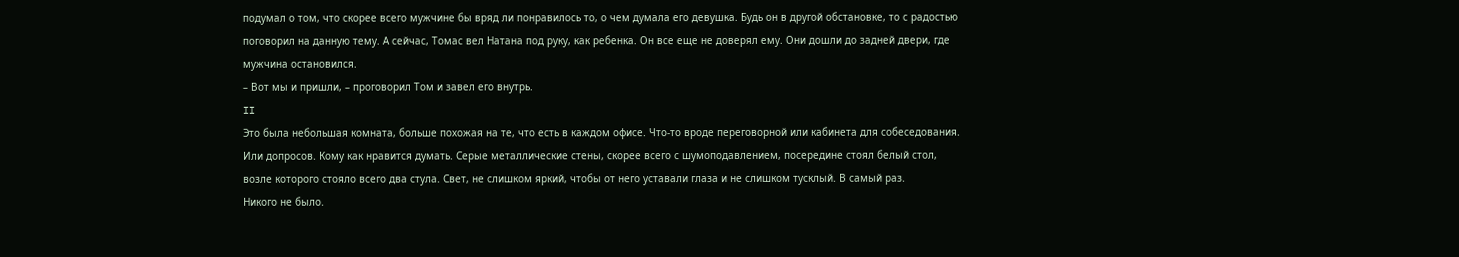подумал о том, что скорее всего мужчине бы вряд ли понравилось то, о чем думала его девушка. Будь он в другой обстановке, то с радостью поговорил на данную тему. А сейчас, Томас вел Натана под руку, как ребенка. Он все еще не доверял ему. Они дошли до задней двери, где мужчина остановился.
– Вот мы и пришли, – проговорил Том и завел его внутрь.
II
Это была небольшая комната, больше похожая на те, что есть в каждом офисе. Что-то вроде переговорной или кабинета для собеседования. Или допросов. Кому как нравится думать. Серые металлические стены, скорее всего с шумоподавлением, посередине стоял белый стол, возле которого стояло всего два стула. Свет, не слишком яркий, чтобы от него уставали глаза и не слишком тусклый. В самый раз.
Никого не было.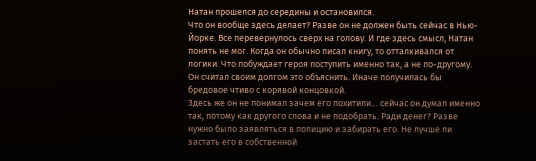Натан прошелся до середины и остановился.
Что он вообще здесь делает? Разве он не должен быть сейчас в Нью-Йорке. Все перевернулось сверх на голову. И где здесь смысл, Натан понять не мог. Когда он обычно писал книгу, то отталкивался от логики. Что побуждает героя поступить именно так, а не по-другому. Он считал своим долгом это объяснить. Иначе получилась бы бредовое чтиво с корявой концовкой.
Здесь же он не понимал зачем его похитили… сейчас он думал именно так, потому как другого слова и не подобрать. Ради денег? Разве нужно было заявляться в полицию и забирать его. Не лучше ли застать его в собственной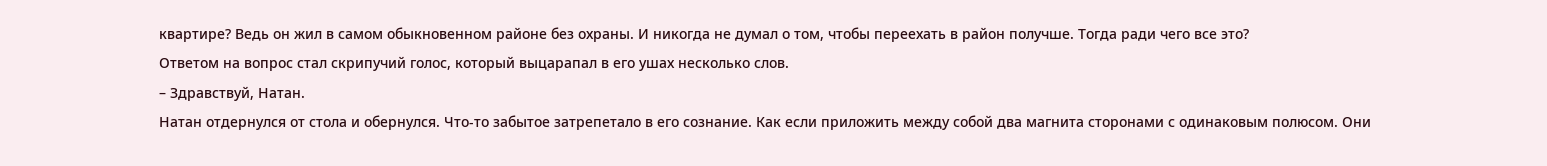квартире? Ведь он жил в самом обыкновенном районе без охраны. И никогда не думал о том, чтобы переехать в район получше. Тогда ради чего все это?
Ответом на вопрос стал скрипучий голос, который выцарапал в его ушах несколько слов.
– Здравствуй, Натан.
Натан отдернулся от стола и обернулся. Что-то забытое затрепетало в его сознание. Как если приложить между собой два магнита сторонами с одинаковым полюсом. Они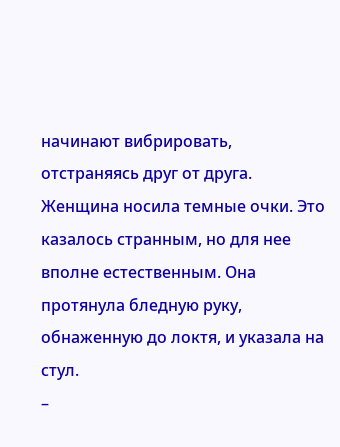начинают вибрировать, отстраняясь друг от друга.
Женщина носила темные очки. Это казалось странным, но для нее вполне естественным. Она протянула бледную руку, обнаженную до локтя, и указала на стул.
–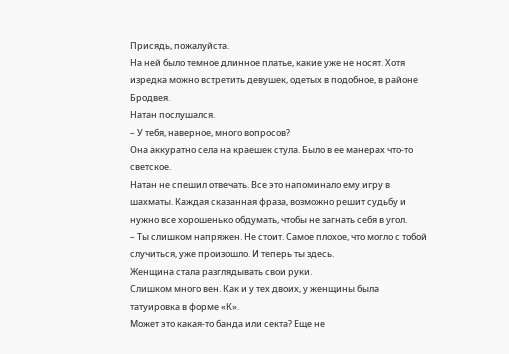Присядь, пожалуйста.
На ней было темное длинное платье, какие уже не носят. Хотя изредка можно встретить девушек, одетых в подобное, в районе Бродвея.
Натан послушался.
– У тебя, наверное, много вопросов?
Она аккуратно села на краешек стула. Было в ее манерах что-то светское.
Натан не спешил отвечать. Все это напоминало ему игру в шахматы. Каждая сказанная фраза, возможно решит судьбу и нужно все хорошенько обдумать, чтобы не загнать себя в угол.
– Ты слишком напряжен. Не стоит. Самое плохое, что могло с тобой случиться, уже произошло. И теперь ты здесь.
Женщина стала разглядывать свои руки.
Слишком много вен. Как и у тех двоих, у женщины была татуировка в форме «К».
Может это какая-то банда или секта? Еще не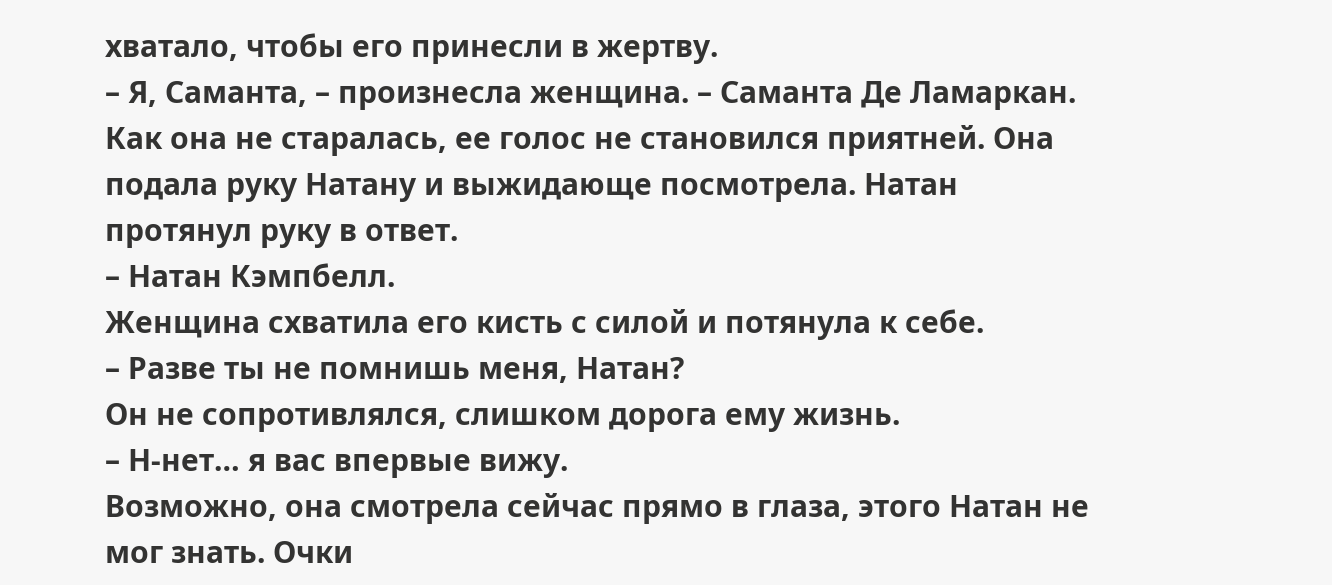хватало, чтобы его принесли в жертву.
– Я, Саманта, – произнесла женщина. – Саманта Де Ламаркан.
Как она не старалась, ее голос не становился приятней. Она подала руку Натану и выжидающе посмотрела. Натан протянул руку в ответ.
– Натан Кэмпбелл.
Женщина схватила его кисть с силой и потянула к себе.
– Разве ты не помнишь меня, Натан?
Он не сопротивлялся, слишком дорога ему жизнь.
– Н-нет… я вас впервые вижу.
Возможно, она смотрела сейчас прямо в глаза, этого Натан не мог знать. Очки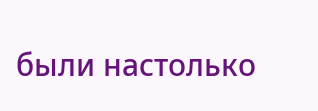были настолько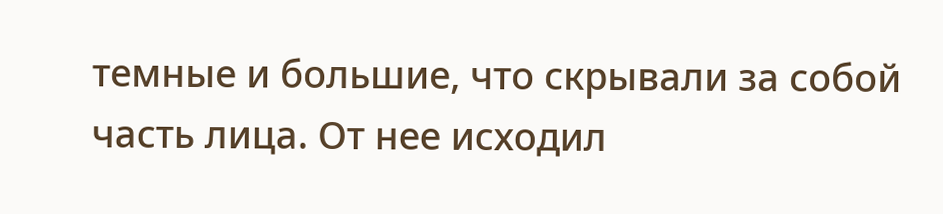темные и большие, что скрывали за собой часть лица. От нее исходил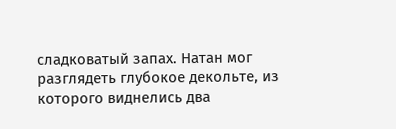сладковатый запах. Натан мог разглядеть глубокое декольте, из которого виднелись два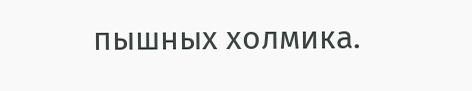пышных холмика.